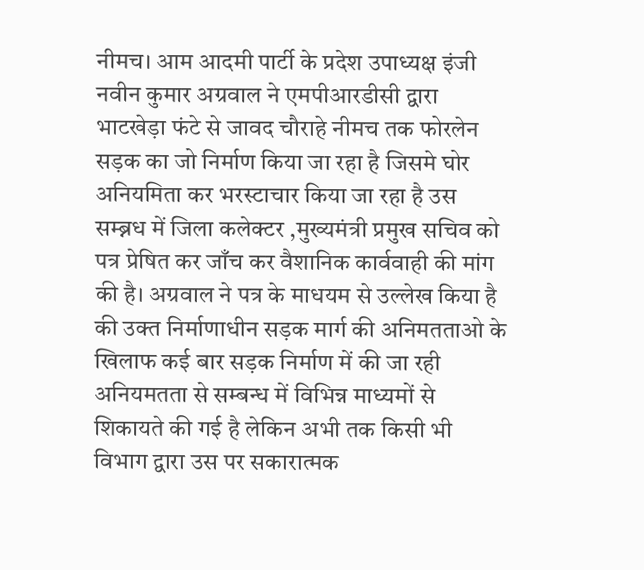नीमच। आम आदमी पार्टी के प्रदेश उपाध्यक्ष इंजी नवीन कुमार अग्रवाल ने एमपीआरडीसी द्वारा भाटखेड़ा फंटे से जावद चौराहे नीमच तक फोरलेन सड़क का जो निर्माण किया जा रहा है जिसमे घोर अनियमिता कर भरस्टाचार किया जा रहा है उस सम्ब्नध में जिला कलेक्टर ,मुख्यमंत्री प्रमुख सचिव को पत्र प्रेषित कर जाँच कर वैशानिक कार्ववाही की मांग की है। अग्रवाल ने पत्र के माधयम से उल्लेख किया है की उक्त निर्माणाधीन सड़क मार्ग की अनिमतताओ के खिलाफ कई बार सड़क निर्माण में की जा रही अनियमतता से सम्बन्ध में विभिन्न माध्यमों से शिकायते की गई है लेकिन अभी तक किसी भी विभाग द्वारा उस पर सकारात्मक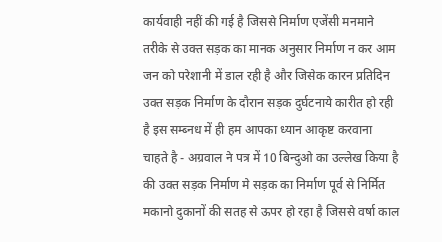कार्यवाही नहीं की गई है जिससे निर्माण एजेंसी मनमाने तरीके से उक्त सड़क का मानक अनुसार निर्माण न कर आम जन को परेशानी में डाल रही है और जिसेक कारन प्रतिदिन उक्त सड़क निर्माण के दौरान सड़क दुर्घटनाये कारीत हो रही है इस सम्ब्नध में ही हम आपका ध्यान आकृष्ट करवाना चाहते है - अग्रवाल ने पत्र में 10 बिन्दुओ का उल्लेख किया है की उक्त सड़क निर्माण मे सड़क का निर्माण पूर्व से निर्मित मकानो दुकानों की सतह से ऊपर हो रहा है जिससे वर्षा काल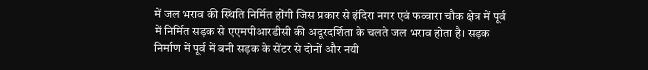में जल भराव की स्थिति निर्मित होंगी जिस प्रकार से इंदिरा नगर एवं फव्वारा चौक क्षेत्र में पूर्व में निर्मित सड़क से एएमपीआरडीसी की अदूरदर्शिता के चलते जल भराव होता है। सड़क निर्माण में पूर्व में बनी सड़क के सेंटर से दोनों और नयी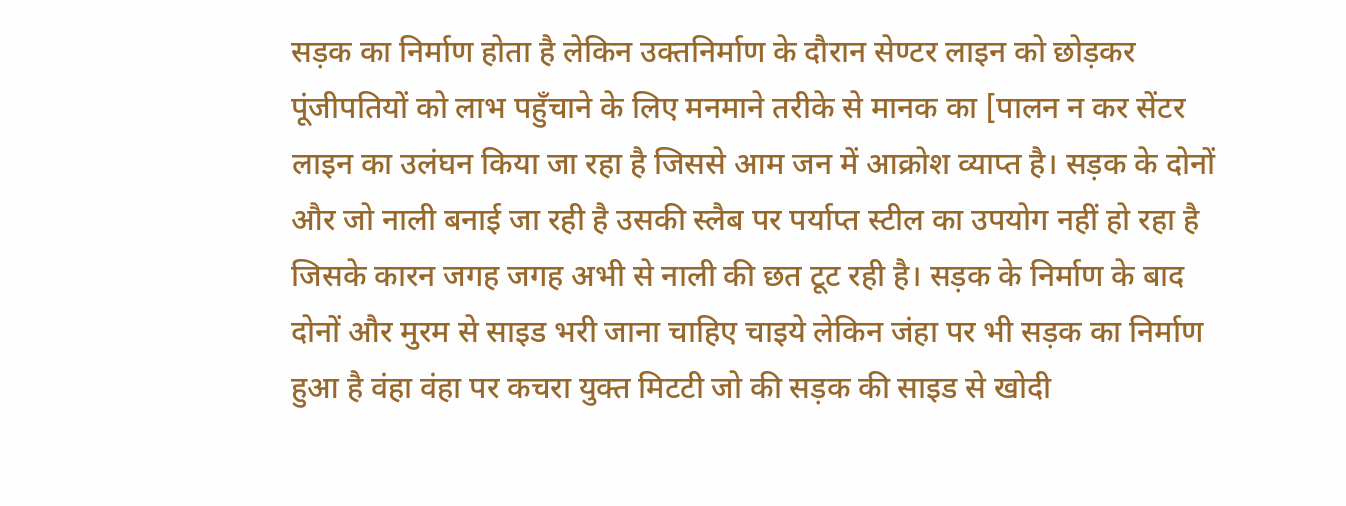सड़क का निर्माण होता है लेकिन उक्तनिर्माण के दौरान सेण्टर लाइन को छोड़कर पूंजीपतियों को लाभ पहुँचाने के लिए मनमाने तरीके से मानक का [पालन न कर सेंटर लाइन का उलंघन किया जा रहा है जिससे आम जन में आक्रोश व्याप्त है। सड़क के दोनों और जो नाली बनाई जा रही है उसकी स्लैब पर पर्याप्त स्टील का उपयोग नहीं हो रहा है जिसके कारन जगह जगह अभी से नाली की छत टूट रही है। सड़क के निर्माण के बाद दोनों और मुरम से साइड भरी जाना चाहिए चाइये लेकिन जंहा पर भी सड़क का निर्माण हुआ है वंहा वंहा पर कचरा युक्त मिटटी जो की सड़क की साइड से खोदी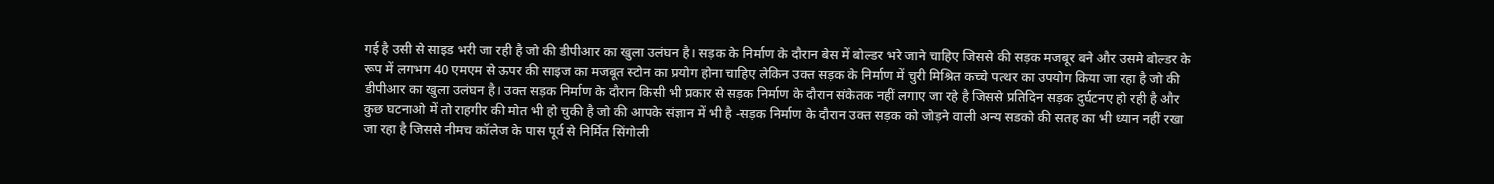गई है उसी से साइड भरी जा रही है जो की डीपीआर का खुला उलंघन है। सड़क के निर्माण के दौरान बेस में बोल्डर भरे जाने चाहिए जिससे की सड़क मजबूर बने और उसमे बोल्डर के रूप में लगभग 40 एमएम से ऊपर की साइज का मजबूत स्टोन का प्रयोग होना चाहिए लेकिन उक्त सड़क के निर्माण में चुरी मिश्रित कच्चे पत्थर का उपयोग किया जा रहा है जो की डीपीआर का खुला उलंघन है। उक्त सड़क निर्माण के दौरान किसी भी प्रकार से सड़क निर्माण के दौरान संकेतक नहीं लगाए जा रहे है जिससे प्रतिदिन सड़क दुर्घटनए हो रही है और कुछ घटनाओ में तो राहगीर की मोत भी हो चुकी है जो की आपके संज्ञान में भी है -सड़क निर्माण के दौरान उक्त सड़क को जोड़ने वाली अन्य सडको की सतह का भी ध्यान नहीं रखा जा रहा है जिससे नीमच कॉलेज के पास पूर्व से निर्मित सिंगोली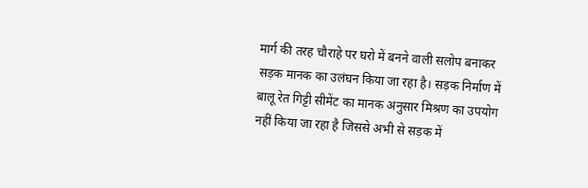मार्ग की तरह चौराहे पर घरो में बनने वाली सलोप बनाकर सड़क मानक का उलंघन किया जा रहा है। सड़क निर्माण में बालू रेत गिट्टी सीमेंट का मानक अनुसार मिश्रण का उपयोग नहीं किया जा रहा है जिससे अभी से सड़क में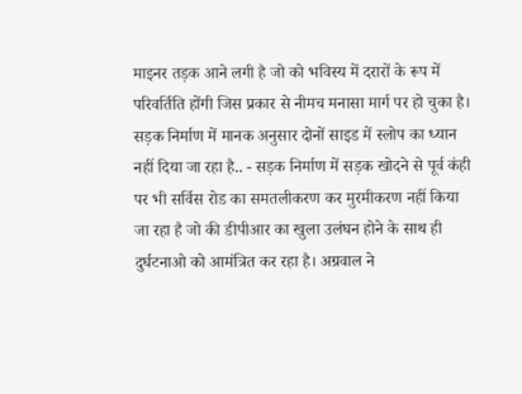माइनर तड़क आने लगी है जो को भविस्य में दरारों के रूप में परिवर्तिति होंगी जिस प्रकार से नीमच मनासा मार्ग पर हो चुका है। सड़क निर्माण में मानक अनुसार दोनों साइड में स्लोप का ध्यान नहीं दिया जा रहा है.. - सड़क निर्माण में सड़क खोदने से पूर्व कंही पर भी सर्विस रोड का समतलीकरण कर मुरमीकरण नहीं किया जा रहा है जो की डीपीआर का खुला उलंघन होने के साथ ही दुर्घटनाओ को आमंत्रित कर रहा है। अग्रवाल ने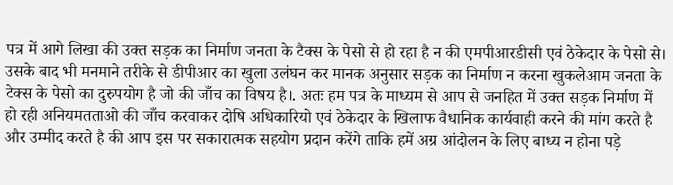पत्र में आगे लिखा की उक्त सड़क का निर्माण जनता के टैक्स के पेसो से हो रहा है न की एमपीआरडीसी एवं ठेकेदार के पेसो से। उसके बाद भी मनमाने तरीके से डीपीआर का खुला उलंघन कर मानक अनुसार सड़क का निर्माण न करना खुकलेआम जनता के टेक्स के पेसो का दुरुपयोग है जो की जाँच का विषय है।. अतः हम पत्र के माध्यम से आप से जनहित में उक्त सड़क निर्माण में हो रही अनियमतताओ की जाँच करवाकर दोषि अधिकारियो एवं ठेकेदार के खिलाफ वैधानिक कार्यवाही करने की मांग करते है और उम्मीद करते है की आप इस पर सकारात्मक सहयोग प्रदान करेंगे ताकि हमें अग्र आंदोलन के लिए बाध्य न होना पड़े